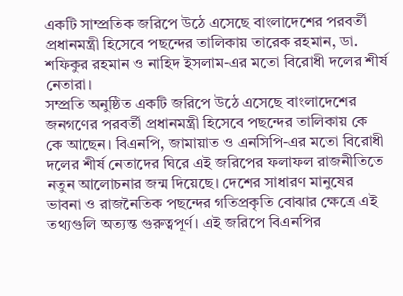একটি সাম্প্রতিক জরিপে উঠে এসেছে বাংলাদেশের পরবর্তী প্রধানমন্ত্রী হিসেবে পছন্দের তালিকায় তারেক রহমান, ডা. শফিকুর রহমান ও নাহিদ ইসলাম-এর মতো বিরোধী দলের শীর্ষ নেতারা।
সম্প্রতি অনুষ্ঠিত একটি জরিপে উঠে এসেছে বাংলাদেশের জনগণের পরবর্তী প্রধানমন্ত্রী হিসেবে পছন্দের তালিকায় কে কে আছেন। বিএনপি, জামায়াত ও এনসিপি-এর মতো বিরোধী দলের শীর্ষ নেতাদের ঘিরে এই জরিপের ফলাফল রাজনীতিতে নতুন আলোচনার জন্ম দিয়েছে। দেশের সাধারণ মানুষের ভাবনা ও রাজনৈতিক পছন্দের গতিপ্রকৃতি বোঝার ক্ষেত্রে এই তথ্যগুলি অত্যন্ত গুরুত্বপূর্ণ। এই জরিপে বিএনপির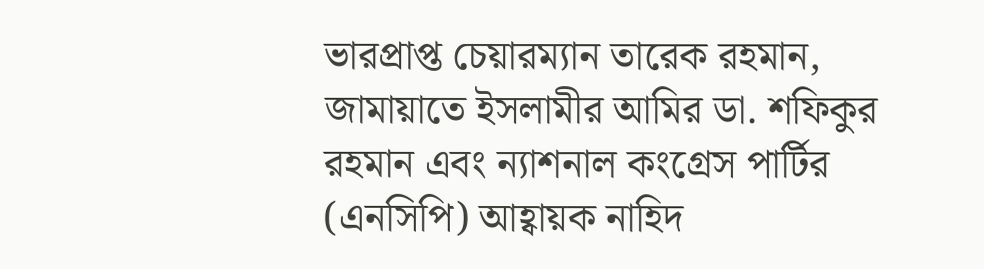ভারপ্রাপ্ত চেয়ারম্যান তারেক রহমান, জামায়াতে ইসলামীর আমির ডা. শফিকুর রহমান এবং ন্যাশনাল কংগ্রেস পার্টির (এনসিপি) আহ্বায়ক নাহিদ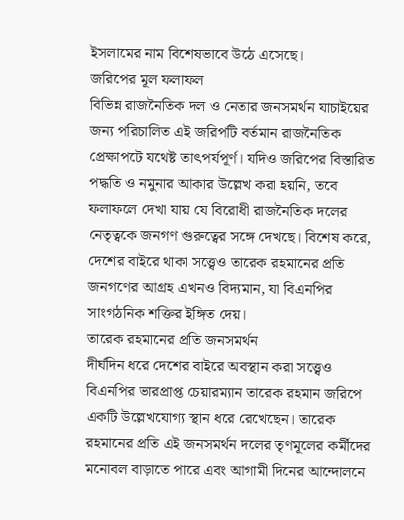ইসলামের নাম বিশেষভাবে উঠে এসেছে।
জরিপের মূল ফলাফল
বিভিন্ন রাজনৈতিক দল ও নেতার জনসমর্থন যাচাইয়ের জন্য পরিচালিত এই জরিপটি বর্তমান রাজনৈতিক প্রেক্ষাপটে যথেষ্ট তাৎপর্যপূর্ণ। যদিও জরিপের বিস্তারিত পদ্ধতি ও নমুনার আকার উল্লেখ করা হয়নি, তবে ফলাফলে দেখা যায় যে বিরোধী রাজনৈতিক দলের নেতৃত্বকে জনগণ গুরুত্বের সঙ্গে দেখছে। বিশেষ করে, দেশের বাইরে থাকা সত্ত্বেও তারেক রহমানের প্রতি জনগণের আগ্রহ এখনও বিদ্যমান, যা বিএনপির সাংগঠনিক শক্তির ইঙ্গিত দেয়।
তারেক রহমানের প্রতি জনসমর্থন
দীর্ঘদিন ধরে দেশের বাইরে অবস্থান করা সত্ত্বেও বিএনপির ভারপ্রাপ্ত চেয়ারম্যান তারেক রহমান জরিপে একটি উল্লেখযোগ্য স্থান ধরে রেখেছেন। তারেক রহমানের প্রতি এই জনসমর্থন দলের তৃণমূলের কর্মীদের মনোবল বাড়াতে পারে এবং আগামী দিনের আন্দোলনে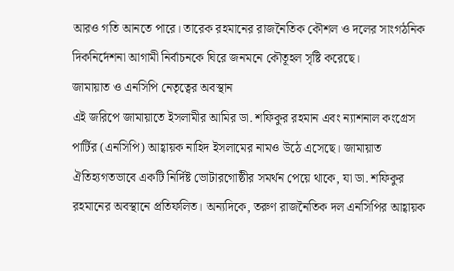আরও গতি আনতে পারে। তারেক রহমানের রাজনৈতিক কৌশল ও দলের সাংগঠনিক দিকনির্দেশনা আগামী নির্বাচনকে ঘিরে জনমনে কৌতূহল সৃষ্টি করেছে।
জামায়াত ও এনসিপি নেতৃত্বের অবস্থান
এই জরিপে জামায়াতে ইসলামীর আমির ডা. শফিকুর রহমান এবং ন্যাশনাল কংগ্রেস পার্টির (এনসিপি) আহ্বায়ক নাহিদ ইসলামের নামও উঠে এসেছে। জামায়াত ঐতিহ্যগতভাবে একটি নির্দিষ্ট ভোটারগোষ্ঠীর সমর্থন পেয়ে থাকে, যা ডা. শফিকুর রহমানের অবস্থানে প্রতিফলিত। অন্যদিকে, তরুণ রাজনৈতিক দল এনসিপির আহ্বায়ক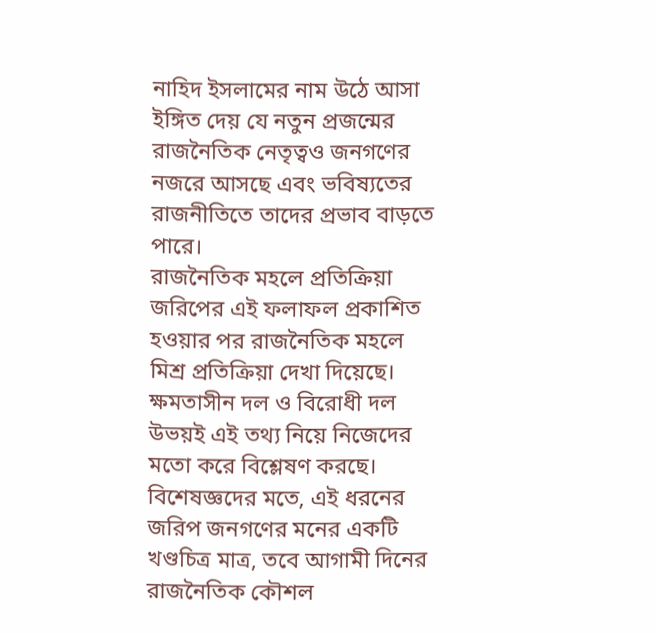নাহিদ ইসলামের নাম উঠে আসা ইঙ্গিত দেয় যে নতুন প্রজন্মের রাজনৈতিক নেতৃত্বও জনগণের নজরে আসছে এবং ভবিষ্যতের রাজনীতিতে তাদের প্রভাব বাড়তে পারে।
রাজনৈতিক মহলে প্রতিক্রিয়া
জরিপের এই ফলাফল প্রকাশিত হওয়ার পর রাজনৈতিক মহলে মিশ্র প্রতিক্রিয়া দেখা দিয়েছে। ক্ষমতাসীন দল ও বিরোধী দল উভয়ই এই তথ্য নিয়ে নিজেদের মতো করে বিশ্লেষণ করছে। বিশেষজ্ঞদের মতে, এই ধরনের জরিপ জনগণের মনের একটি খণ্ডচিত্র মাত্র, তবে আগামী দিনের রাজনৈতিক কৌশল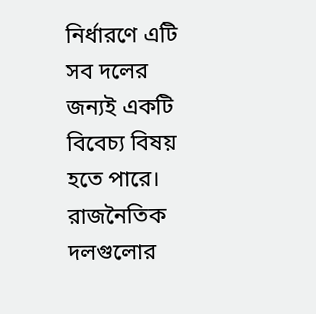নির্ধারণে এটি সব দলের জন্যই একটি বিবেচ্য বিষয় হতে পারে। রাজনৈতিক দলগুলোর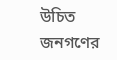উচিত জনগণের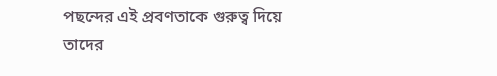পছন্দের এই প্রবণতাকে গুরুত্ব দিয়ে তাদের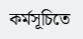কর্মসূচিতে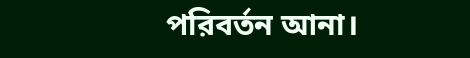পরিবর্তন আনা।